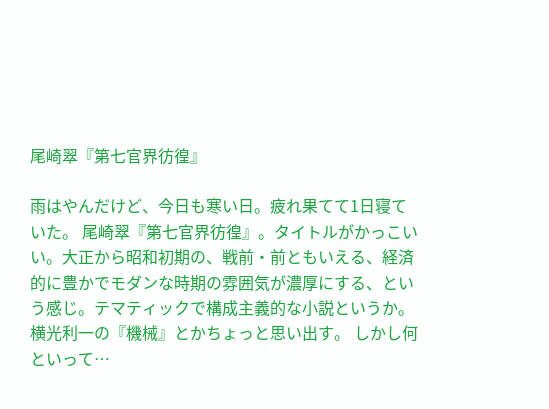尾崎翠『第七官界彷徨』

雨はやんだけど、今日も寒い日。疲れ果てて1日寝ていた。 尾崎翠『第七官界彷徨』。タイトルがかっこいい。大正から昭和初期の、戦前・前ともいえる、経済的に豊かでモダンな時期の雰囲気が濃厚にする、という感じ。テマティックで構成主義的な小説というか。横光利一の『機械』とかちょっと思い出す。 しかし何といって…